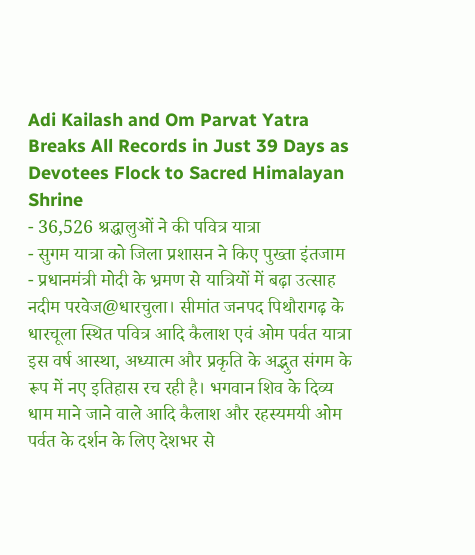Adi Kailash and Om Parvat Yatra Breaks All Records in Just 39 Days as Devotees Flock to Sacred Himalayan Shrine
- 36,526 श्रद्धालुओं ने की पवित्र यात्रा
- सुगम यात्रा को जिला प्रशासन ने किए पुख्ता इंतजाम
- प्रधानमंत्री मोदी के भ्रमण से यात्रियों में बढ़ा उत्साह
नदीम परवेज@धारचुला। सीमांत जनपद पिथौरागढ़ के धारचूला स्थित पवित्र आदि कैलाश एवं ओम पर्वत यात्रा इस वर्ष आस्था, अध्यात्म और प्रकृति के अद्भुत संगम के रूप में नए इतिहास रच रही है। भगवान शिव के दिव्य धाम माने जाने वाले आदि कैलाश और रहस्यमयी ओम पर्वत के दर्शन के लिए देशभर से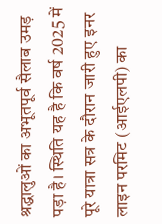श्रद्धालुओं का अभूतपूर्व सैलाब उमड़ पड़ा है। स्थिति यह है कि वर्ष 2025 में पूरे यात्रा सत्र के दौरान जारी हुए इनर लाइन परमिट (आईएलपी) का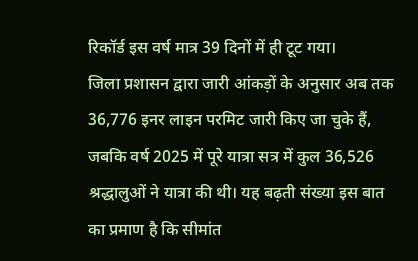रिकॉर्ड इस वर्ष मात्र 39 दिनों में ही टूट गया।
जिला प्रशासन द्वारा जारी आंकड़ों के अनुसार अब तक 36,776 इनर लाइन परमिट जारी किए जा चुके हैं, जबकि वर्ष 2025 में पूरे यात्रा सत्र में कुल 36,526 श्रद्धालुओं ने यात्रा की थी। यह बढ़ती संख्या इस बात का प्रमाण है कि सीमांत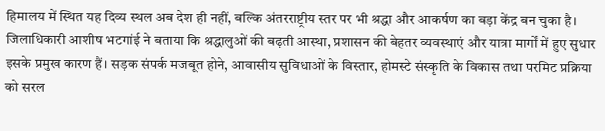हिमालय में स्थित यह दिव्य स्थल अब देश ही नहीं, बल्कि अंतरराष्ट्रीय स्तर पर भी श्रद्धा और आकर्षण का बड़ा केंद्र बन चुका है।
जिलाधिकारी आशीष भटगांई ने बताया कि श्रद्धालुओं की बढ़ती आस्था, प्रशासन की बेहतर व्यवस्थाएं और यात्रा मार्गों में हुए सुधार इसके प्रमुख कारण हैं। सड़क संपर्क मजबूत होने, आवासीय सुविधाओं के विस्तार, होमस्टे संस्कृति के विकास तथा परमिट प्रक्रिया को सरल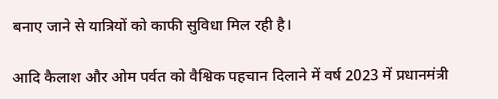बनाए जाने से यात्रियों को काफी सुविधा मिल रही है।

आदि कैलाश और ओम पर्वत को वैश्विक पहचान दिलाने में वर्ष 2023 में प्रधानमंत्री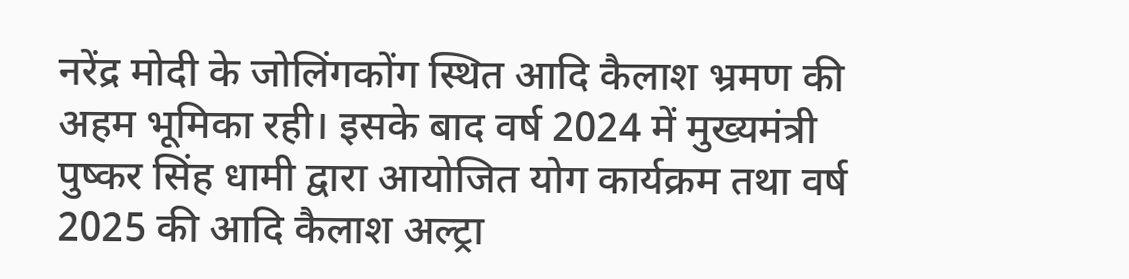नरेंद्र मोदी के जोलिंगकोंग स्थित आदि कैलाश भ्रमण की अहम भूमिका रही। इसके बाद वर्ष 2024 में मुख्यमंत्री पुष्कर सिंह धामी द्वारा आयोजित योग कार्यक्रम तथा वर्ष 2025 की आदि कैलाश अल्ट्रा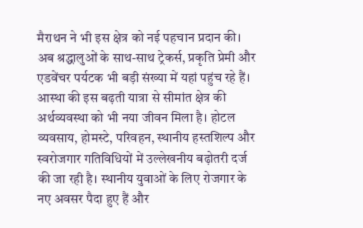मैराथन ने भी इस क्षेत्र को नई पहचान प्रदान की। अब श्रद्धालुओं के साथ-साथ ट्रेकर्स, प्रकृति प्रेमी और एडवेंचर पर्यटक भी बड़ी संख्या में यहां पहुंच रहे हैं।
आस्था की इस बढ़ती यात्रा से सीमांत क्षेत्र की अर्थव्यवस्था को भी नया जीवन मिला है। होटल व्यवसाय, होमस्टे, परिवहन, स्थानीय हस्तशिल्प और स्वरोजगार गतिविधियों में उल्लेखनीय बढ़ोतरी दर्ज की जा रही है। स्थानीय युवाओं के लिए रोजगार के नए अवसर पैदा हुए हैं और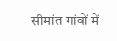सीमांत गांवों में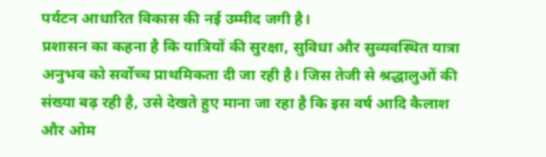पर्यटन आधारित विकास की नई उम्मीद जगी है।
प्रशासन का कहना है कि यात्रियों की सुरक्षा, सुविधा और सुव्यवस्थित यात्रा अनुभव को सर्वोच्च प्राथमिकता दी जा रही है। जिस तेजी से श्रद्धालुओं की संख्या बढ़ रही है, उसे देखते हुए माना जा रहा है कि इस वर्ष आदि कैलाश और ओम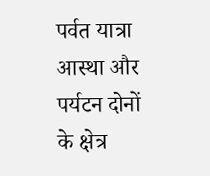पर्वत यात्रा आस्था और पर्यटन दोनों के क्षेत्र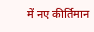में नए कीर्तिमान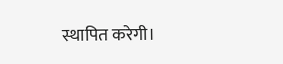स्थापित करेगी।